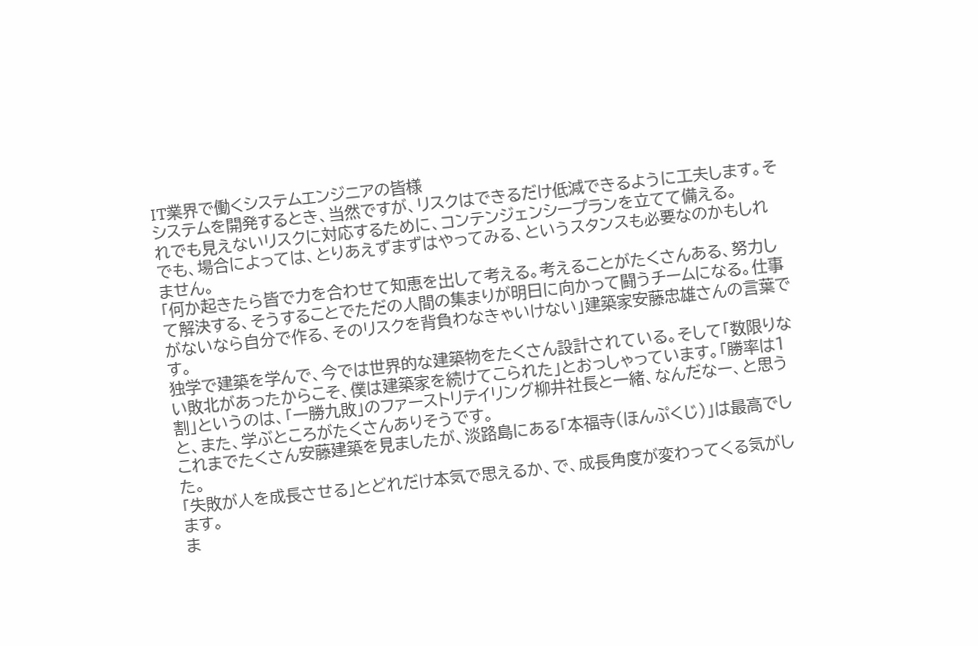IT業界で働くシステムエンジニアの皆様
システムを開発するとき、当然ですが、リスクはできるだけ低減できるように工夫します。それでも見えないリスクに対応するために、コンテンジェンシープランを立てて備える。
でも、場合によっては、とりあえずまずはやってみる、というスタンスも必要なのかもしれません。
「何か起きたら皆で力を合わせて知恵を出して考える。考えることがたくさんある、努力して解決する、そうすることでただの人間の集まりが明日に向かって闘うチームになる。仕事がないなら自分で作る、そのリスクを背負わなきゃいけない」建築家安藤忠雄さんの言葉です。
独学で建築を学んで、今では世界的な建築物をたくさん設計されている。そして「数限りない敗北があったからこそ、僕は建築家を続けてこられた」とおっしゃっています。「勝率は1割」というのは、「一勝九敗」のファーストリテイリング柳井社長と一緒、なんだなー、と思うと、また、学ぶところがたくさんありそうです。
これまでたくさん安藤建築を見ましたが、淡路島にある「本福寺(ほんぷくじ)」は最高でした。
「失敗が人を成長させる」とどれだけ本気で思えるか、で、成長角度が変わってくる気がします。
ま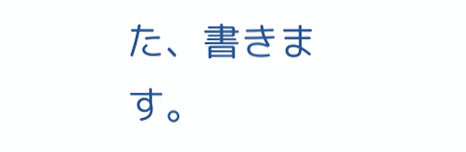た、書きます。